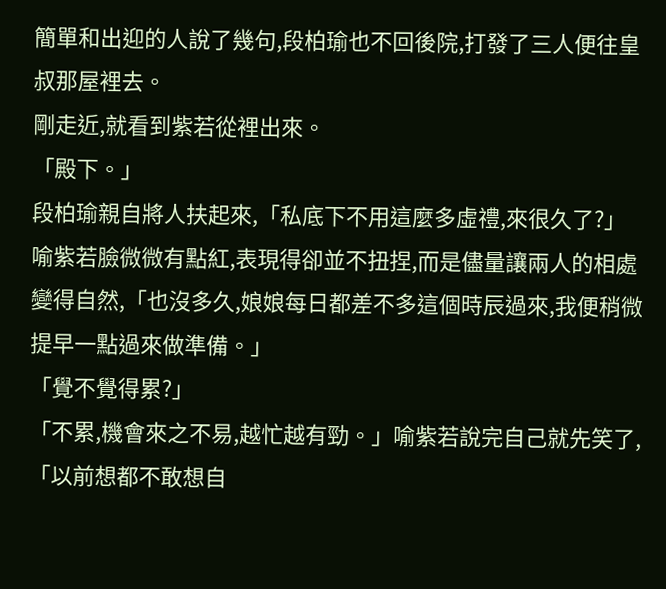簡單和出迎的人說了幾句,段柏瑜也不回後院,打發了三人便往皇叔那屋裡去。
剛走近,就看到紫若從裡出來。
「殿下。」
段柏瑜親自將人扶起來,「私底下不用這麼多虛禮,來很久了?」
喻紫若臉微微有點紅,表現得卻並不扭捏,而是儘量讓兩人的相處變得自然,「也沒多久,娘娘每日都差不多這個時辰過來,我便稍微提早一點過來做準備。」
「覺不覺得累?」
「不累,機會來之不易,越忙越有勁。」喻紫若說完自己就先笑了,「以前想都不敢想自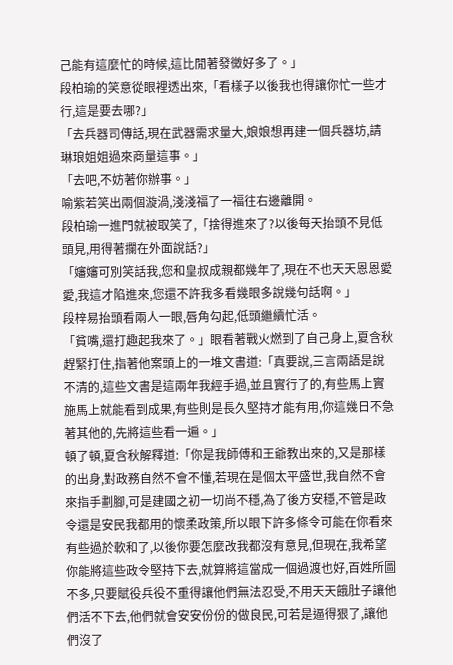己能有這麼忙的時候,這比閒著發黴好多了。」
段柏瑜的笑意從眼裡透出來,「看樣子以後我也得讓你忙一些才行,這是要去哪?」
「去兵器司傳話,現在武器需求量大,娘娘想再建一個兵器坊,請琳琅姐姐過來商量這事。」
「去吧,不妨著你辦事。」
喻紫若笑出兩個漩渦,淺淺福了一福往右邊離開。
段柏瑜一進門就被取笑了,「捨得進來了?以後每天抬頭不見低頭見,用得著攔在外面說話?」
「嬸嬸可別笑話我,您和皇叔成親都幾年了,現在不也天天恩恩愛愛,我這才陷進來,您還不許我多看幾眼多說幾句話啊。」
段梓易抬頭看兩人一眼,唇角勾起,低頭繼續忙活。
「貧嘴,還打趣起我來了。」眼看著戰火燃到了自己身上,夏含秋趕緊打住,指著他案頭上的一堆文書道:「真要說,三言兩語是說不清的,這些文書是這兩年我經手過,並且實行了的,有些馬上實施馬上就能看到成果,有些則是長久堅持才能有用,你這幾日不急著其他的,先將這些看一遍。」
頓了頓,夏含秋解釋道:「你是我師傅和王爺教出來的,又是那樣的出身,對政務自然不會不懂,若現在是個太平盛世,我自然不會來指手劃腳,可是建國之初一切尚不穩,為了後方安穩,不管是政令還是安民我都用的懷柔政策,所以眼下許多條令可能在你看來有些過於軟和了,以後你要怎麼改我都沒有意見,但現在,我希望你能將這些政令堅持下去,就算將這當成一個過渡也好,百姓所圖不多,只要賦役兵役不重得讓他們無法忍受,不用天天餓肚子讓他們活不下去,他們就會安安份份的做良民,可若是逼得狠了,讓他們沒了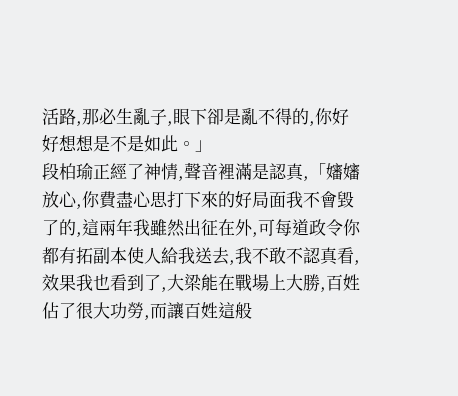活路,那必生亂子,眼下卻是亂不得的,你好好想想是不是如此。」
段柏瑜正經了神情,聲音裡滿是認真,「嬸嬸放心,你費盡心思打下來的好局面我不會毀了的,這兩年我雖然出征在外,可每道政令你都有拓副本使人給我送去,我不敢不認真看,效果我也看到了,大梁能在戰場上大勝,百姓佔了很大功勞,而讓百姓這般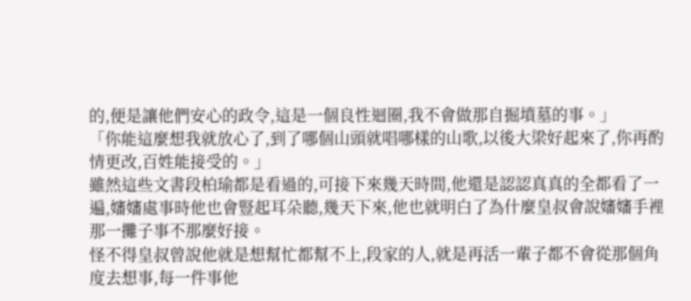的,便是讓他們安心的政令,這是一個良性迴圈,我不會做那自掘墳墓的事。」
「你能這麼想我就放心了,到了哪個山頭就唱哪樣的山歌,以後大梁好起來了,你再酌情更改,百姓能接受的。」
雖然這些文書段柏瑜都是看過的,可接下來幾天時間,他還是認認真真的全都看了一遍,嬸嬸處事時他也會豎起耳朵聽,幾天下來,他也就明白了為什麼皇叔會說嬸嬸手裡那一攤子事不那麼好接。
怪不得皇叔曾說他就是想幫忙都幫不上,段家的人,就是再活一輩子都不會從那個角度去想事,每一件事他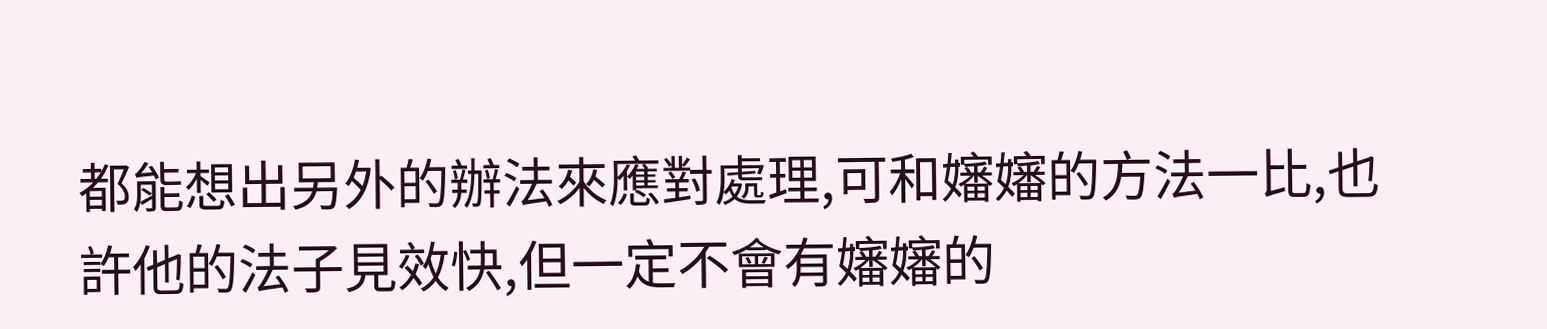都能想出另外的辦法來應對處理,可和嬸嬸的方法一比,也許他的法子見效快,但一定不會有嬸嬸的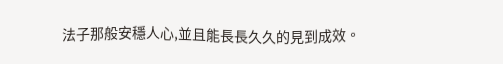法子那般安穩人心,並且能長長久久的見到成效。